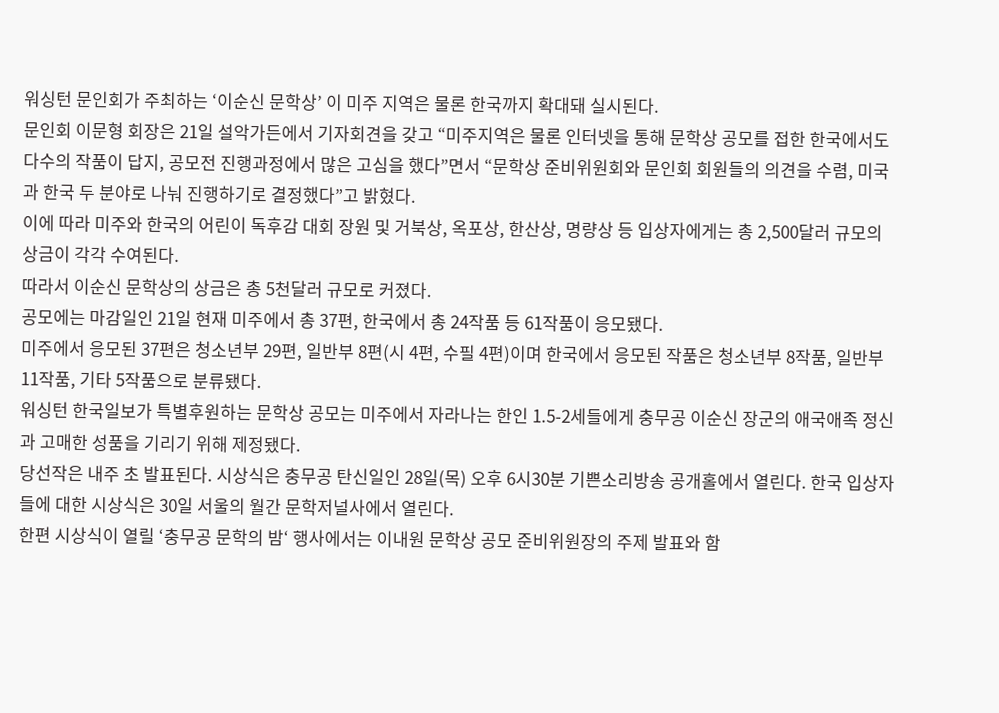워싱턴 문인회가 주최하는 ‘이순신 문학상’ 이 미주 지역은 물론 한국까지 확대돼 실시된다.
문인회 이문형 회장은 21일 설악가든에서 기자회견을 갖고 “미주지역은 물론 인터넷을 통해 문학상 공모를 접한 한국에서도 다수의 작품이 답지, 공모전 진행과정에서 많은 고심을 했다”면서 “문학상 준비위원회와 문인회 회원들의 의견을 수렴, 미국과 한국 두 분야로 나눠 진행하기로 결정했다”고 밝혔다.
이에 따라 미주와 한국의 어린이 독후감 대회 장원 및 거북상, 옥포상, 한산상, 명량상 등 입상자에게는 총 2,500달러 규모의 상금이 각각 수여된다.
따라서 이순신 문학상의 상금은 총 5천달러 규모로 커졌다.
공모에는 마감일인 21일 현재 미주에서 총 37편, 한국에서 총 24작품 등 61작품이 응모됐다.
미주에서 응모된 37편은 청소년부 29편, 일반부 8편(시 4편, 수필 4편)이며 한국에서 응모된 작품은 청소년부 8작품, 일반부 11작품, 기타 5작품으로 분류됐다.
워싱턴 한국일보가 특별후원하는 문학상 공모는 미주에서 자라나는 한인 1.5-2세들에게 충무공 이순신 장군의 애국애족 정신과 고매한 성품을 기리기 위해 제정됐다.
당선작은 내주 초 발표된다. 시상식은 충무공 탄신일인 28일(목) 오후 6시30분 기쁜소리방송 공개홀에서 열린다. 한국 입상자들에 대한 시상식은 30일 서울의 월간 문학저널사에서 열린다.
한편 시상식이 열릴 ‘충무공 문학의 밤‘ 행사에서는 이내원 문학상 공모 준비위원장의 주제 발표와 함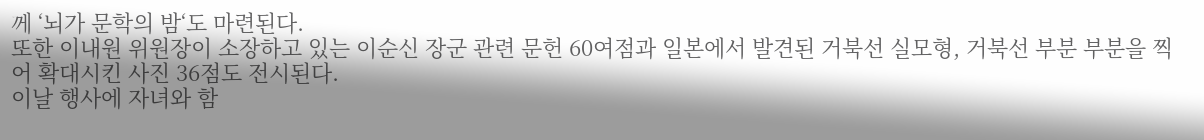께 ‘뇌가 문학의 밤‘도 마련된다.
또한 이내원 위원장이 소장하고 있는 이순신 장군 관련 문헌 60여점과 일본에서 발견된 거북선 실모형, 거북선 부분 부분을 찍어 확대시킨 사진 36점도 전시된다.
이날 행사에 자녀와 함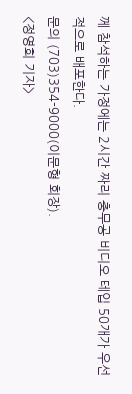께 참석하는 가정에는 2시간 짜리 충무공 비디오 테입 50개가 우선적으로 배포한다.
문의 (703)354-9000(이문형 회장).
<정영희 기자>